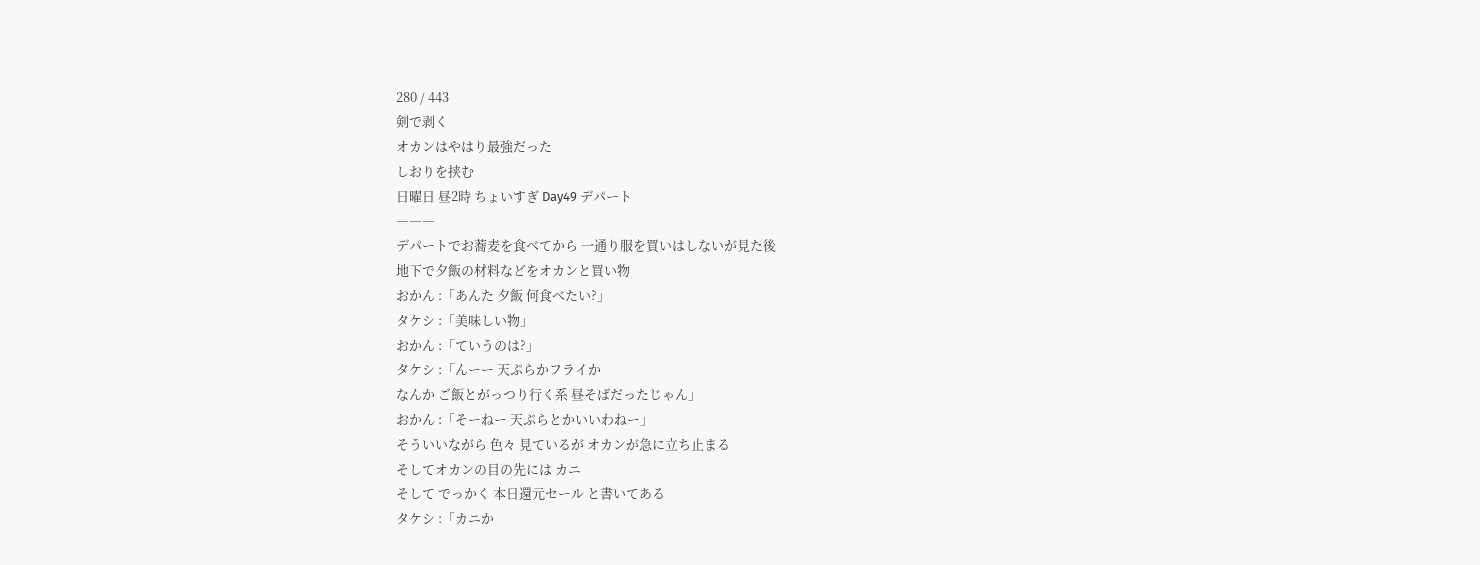280 / 443
剣で剥く
オカンはやはり最強だった
しおりを挟む
日曜日 昼2時 ちょいすぎ Day49 デパート
―――
デパートでお蕎麦を食べてから 一通り服を買いはしないが見た後
地下で夕飯の材料などをオカンと買い物
おかん :「あんた 夕飯 何食べたい?」
タケシ :「美味しい物」
おかん :「ていうのは?」
タケシ :「んーー 天ぷらかフライか
なんか ご飯とがっつり行く系 昼そばだったじゃん」
おかん :「そーねー 天ぷらとかいいわねー」
そういいながら 色々 見ているが オカンが急に立ち止まる
そしてオカンの目の先には カニ
そして でっかく 本日還元セール と書いてある
タケシ :「カニか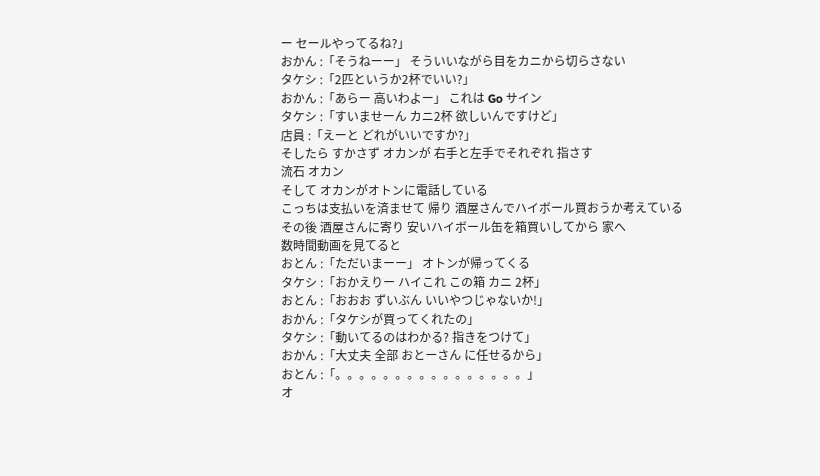ー セールやってるね?」
おかん :「そうねーー」 そういいながら目をカニから切らさない
タケシ :「2匹というか2杯でいい?」
おかん :「あらー 高いわよー」 これは Go サイン
タケシ :「すいませーん カニ2杯 欲しいんですけど」
店員 :「えーと どれがいいですか?」
そしたら すかさず オカンが 右手と左手でそれぞれ 指さす
流石 オカン
そして オカンがオトンに電話している
こっちは支払いを済ませて 帰り 酒屋さんでハイボール買おうか考えている
その後 酒屋さんに寄り 安いハイボール缶を箱買いしてから 家へ
数時間動画を見てると
おとん :「ただいまーー」 オトンが帰ってくる
タケシ :「おかえりー ハイこれ この箱 カニ 2杯」
おとん :「おおお ずいぶん いいやつじゃないか!」
おかん :「タケシが買ってくれたの」
タケシ :「動いてるのはわかる? 指きをつけて」
おかん :「大丈夫 全部 おとーさん に任せるから」
おとん :「。。。。。。。。。。。。。。。。」
オ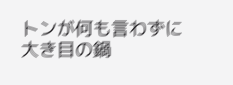トンが何も言わずに 大き目の鍋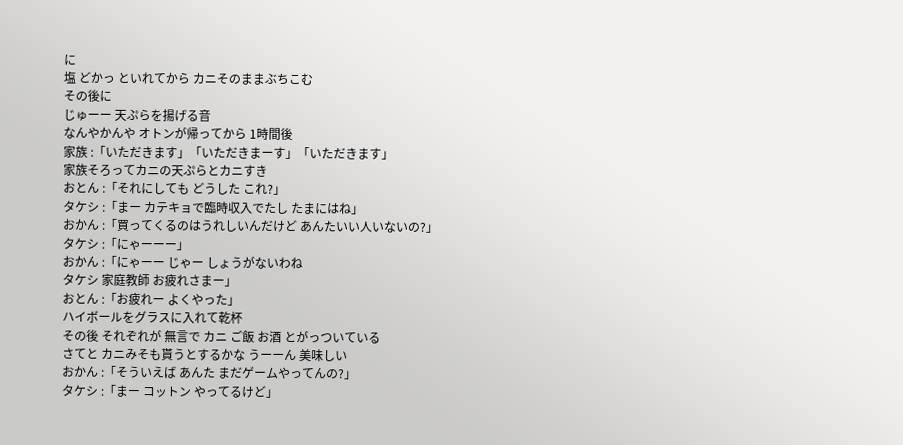に
塩 どかっ といれてから カニそのままぶちこむ
その後に
じゅーー 天ぷらを揚げる音
なんやかんや オトンが帰ってから 1時間後
家族 :「いただきます」「いただきまーす」「いただきます」
家族そろってカニの天ぷらとカニすき
おとん :「それにしても どうした これ?」
タケシ :「まー カテキョで臨時収入でたし たまにはね」
おかん :「買ってくるのはうれしいんだけど あんたいい人いないの?」
タケシ :「にゃーーー」
おかん :「にゃーー じゃー しょうがないわね
タケシ 家庭教師 お疲れさまー」
おとん :「お疲れー よくやった」
ハイボールをグラスに入れて乾杯
その後 それぞれが 無言で カニ ご飯 お酒 とがっついている
さてと カニみそも貰うとするかな うーーん 美味しい
おかん :「そういえば あんた まだゲームやってんの?」
タケシ :「まー コットン やってるけど」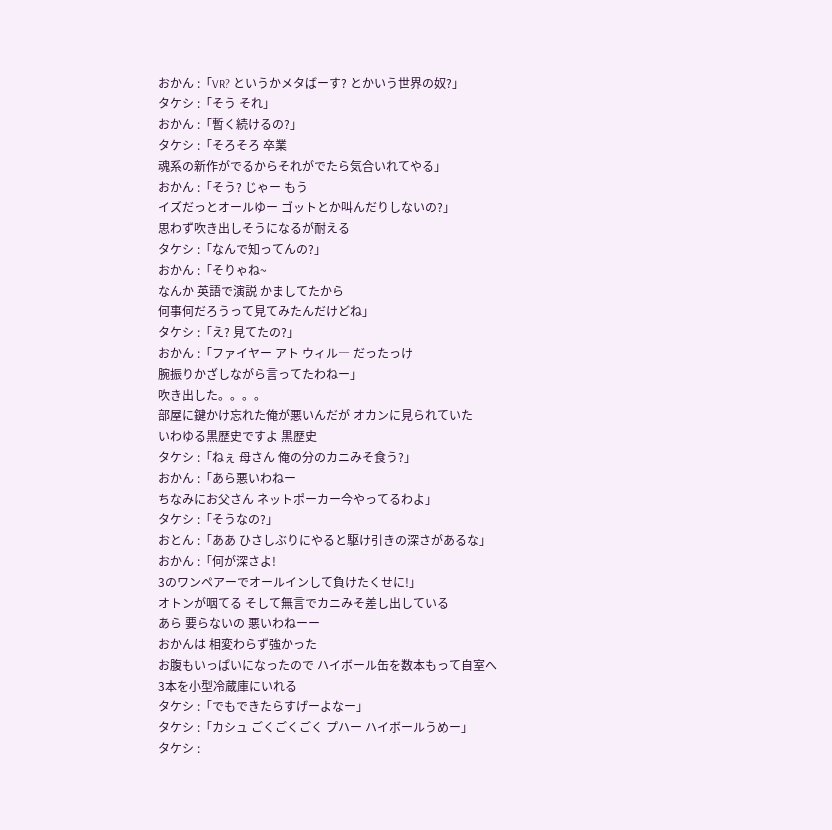おかん :「VR? というかメタばーす? とかいう世界の奴?」
タケシ :「そう それ」
おかん :「暫く続けるの?」
タケシ :「そろそろ 卒業
魂系の新作がでるからそれがでたら気合いれてやる」
おかん :「そう? じゃー もう
イズだっとオールゆー ゴットとか叫んだりしないの?」
思わず吹き出しそうになるが耐える
タケシ :「なんで知ってんの?」
おかん :「そりゃね~
なんか 英語で演説 かましてたから
何事何だろうって見てみたんだけどね」
タケシ :「え? 見てたの?」
おかん :「ファイヤー アト ウィル― だったっけ
腕振りかざしながら言ってたわねー」
吹き出した。。。。
部屋に鍵かけ忘れた俺が悪いんだが オカンに見られていた
いわゆる黒歴史ですよ 黒歴史
タケシ :「ねぇ 母さん 俺の分のカニみそ食う?」
おかん :「あら悪いわねー
ちなみにお父さん ネットポーカー今やってるわよ」
タケシ :「そうなの?」
おとん :「ああ ひさしぶりにやると駆け引きの深さがあるな」
おかん :「何が深さよ!
3のワンペアーでオールインして負けたくせに!」
オトンが咽てる そして無言でカニみそ差し出している
あら 要らないの 悪いわねーー
おかんは 相変わらず強かった
お腹もいっぱいになったので ハイボール缶を数本もって自室へ
3本を小型冷蔵庫にいれる
タケシ :「でもできたらすげーよなー」
タケシ :「カシュ ごくごくごく プハー ハイボールうめー」
タケシ :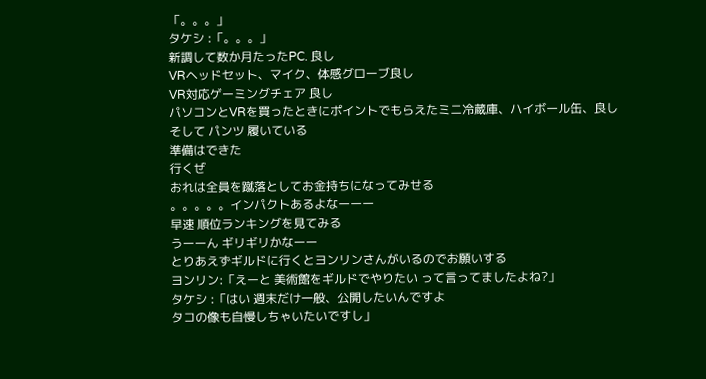「。。。」
タケシ :「。。。」
新調して数か月たったPC. 良し
VRヘッドセット、マイク、体感グローブ良し
VR対応ゲーミングチェア 良し
パソコンとVRを買ったときにポイントでもらえたミニ冷蔵庫、ハイボール缶、良し
そして パンツ 履いている
準備はできた
行くぜ
おれは全員を蹴落としてお金持ちになってみせる
。。。。。インパクトあるよなーーー
早速 順位ランキングを見てみる
うーーん ギリギリかなーー
とりあえずギルドに行くとヨンリンさんがいるのでお願いする
ヨンリン:「えーと 美術館をギルドでやりたい って言ってましたよね?」
タケシ :「はい 週末だけ一般、公開したいんですよ
タコの像も自慢しちゃいたいですし」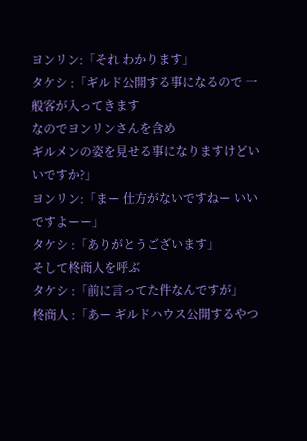ヨンリン:「それ わかります」
タケシ :「ギルド公開する事になるので 一般客が入ってきます
なのでヨンリンさんを含め
ギルメンの姿を見せる事になりますけどいいですか?」
ヨンリン:「まー 仕方がないですねー いいですよーー」
タケシ :「ありがとうございます」
そして柊商人を呼ぶ
タケシ :「前に言ってた件なんですが」
柊商人 :「あー ギルドハウス公開するやつ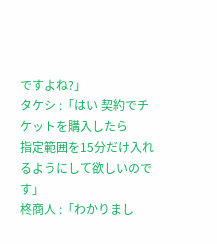ですよね?」
タケシ :「はい 契約でチケットを購入したら
指定範囲を15分だけ入れるようにして欲しいのです」
柊商人 :「わかりまし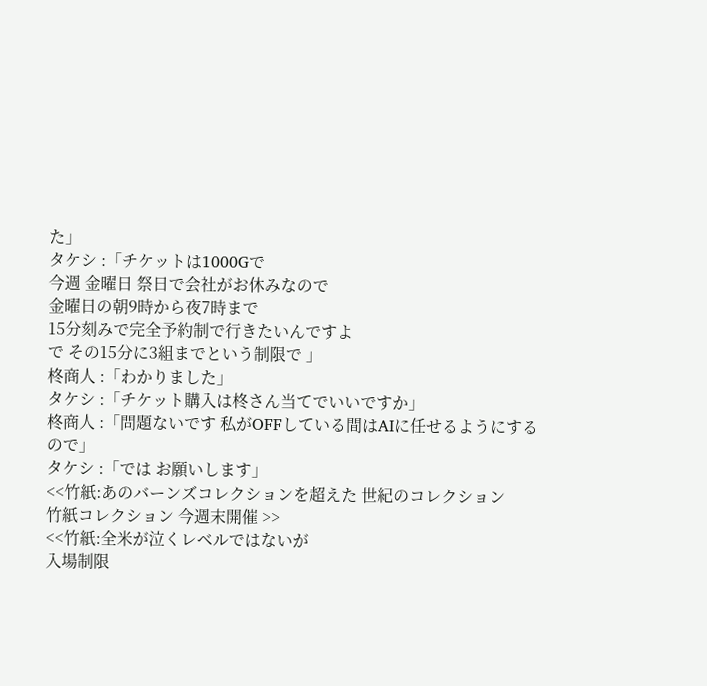た」
タケシ :「チケットは1000Gで
今週 金曜日 祭日で会社がお休みなので
金曜日の朝9時から夜7時まで
15分刻みで完全予約制で行きたいんですよ
で その15分に3組までという制限で 」
柊商人 :「わかりました」
タケシ :「チケット購入は柊さん当てでいいですか」
柊商人 :「問題ないです 私がOFFしている間はAIに任せるようにするので」
タケシ :「では お願いします」
<<竹紙:あのバーンズコレクションを超えた 世紀のコレクション
竹紙コレクション 今週末開催 >>
<<竹紙:全米が泣くレベルではないが
入場制限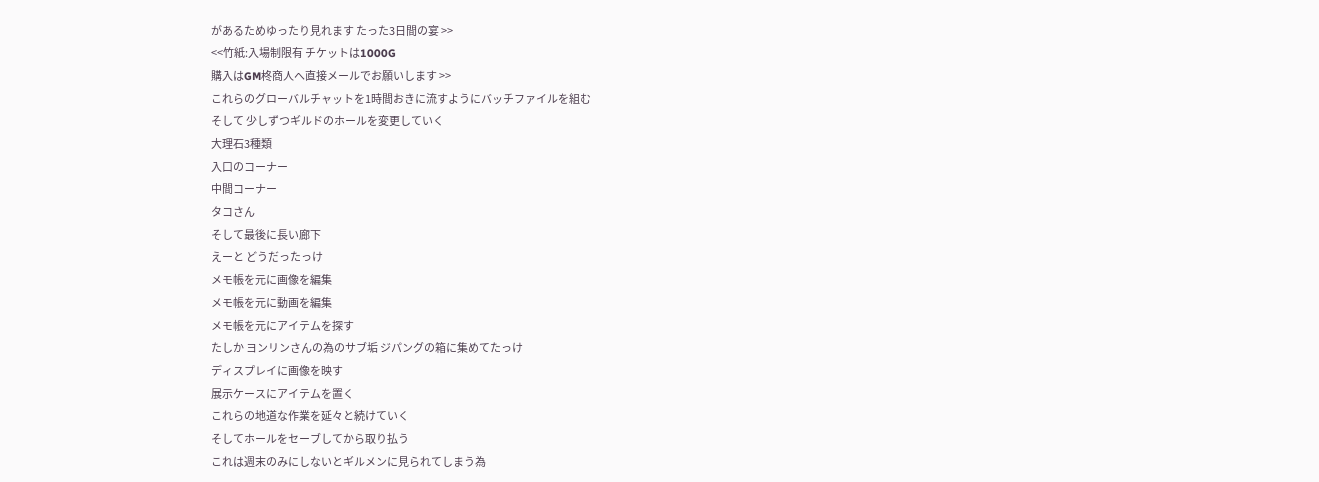があるためゆったり見れます たった3日間の宴 >>
<<竹紙:入場制限有 チケットは1000G
購入はGM柊商人へ直接メールでお願いします >>
これらのグローバルチャットを1時間おきに流すようにバッチファイルを組む
そして 少しずつギルドのホールを変更していく
大理石3種類
入口のコーナー
中間コーナー
タコさん
そして最後に長い廊下
えーと どうだったっけ
メモ帳を元に画像を編集
メモ帳を元に動画を編集
メモ帳を元にアイテムを探す
たしか ヨンリンさんの為のサブ垢 ジパングの箱に集めてたっけ
ディスプレイに画像を映す
展示ケースにアイテムを置く
これらの地道な作業を延々と続けていく
そしてホールをセーブしてから取り払う
これは週末のみにしないとギルメンに見られてしまう為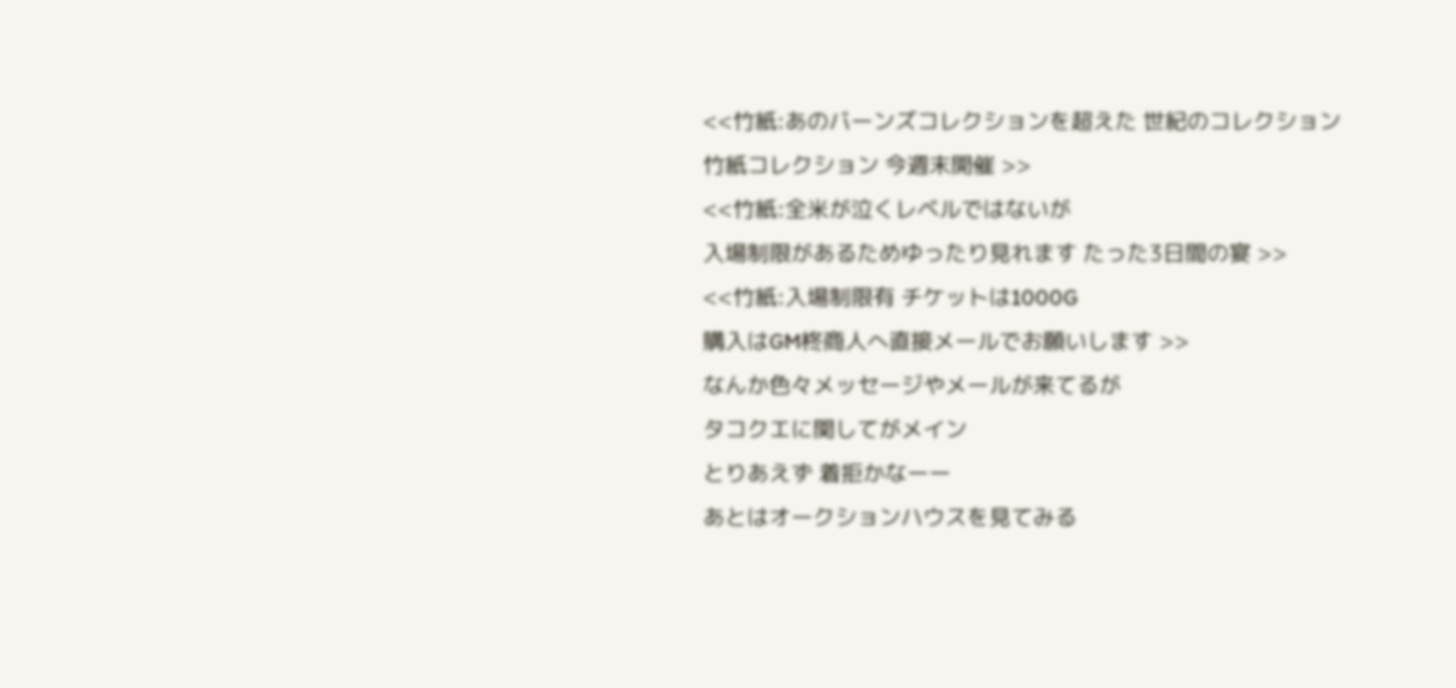<<竹紙:あのバーンズコレクションを超えた 世紀のコレクション
竹紙コレクション 今週末開催 >>
<<竹紙:全米が泣くレベルではないが
入場制限があるためゆったり見れます たった3日間の宴 >>
<<竹紙:入場制限有 チケットは1000G
購入はGM柊商人へ直接メールでお願いします >>
なんか色々メッセージやメールが来てるが
タコクエに関してがメイン
とりあえず 着拒かなーー
あとはオークションハウスを見てみる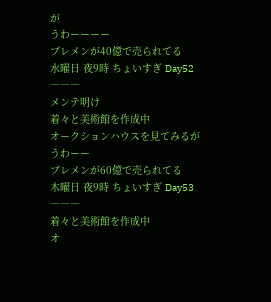が
うわーーーー
ブレメンが40億で売られてる
水曜日 夜9時 ちょいすぎ Day52
―――
メンテ明け
着々と美術館を作成中
オークションハウスを見てみるが
うわーー
ブレメンが60億で売られてる
木曜日 夜9時 ちょいすぎ Day53
―――
着々と美術館を作成中
オ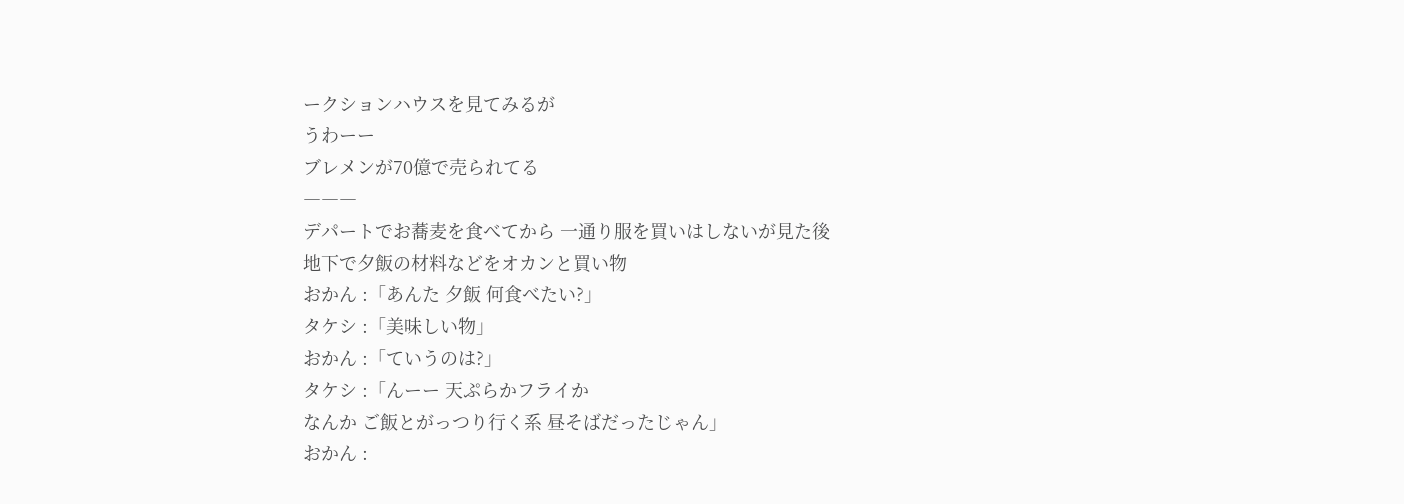ークションハウスを見てみるが
うわーー
ブレメンが70億で売られてる
―――
デパートでお蕎麦を食べてから 一通り服を買いはしないが見た後
地下で夕飯の材料などをオカンと買い物
おかん :「あんた 夕飯 何食べたい?」
タケシ :「美味しい物」
おかん :「ていうのは?」
タケシ :「んーー 天ぷらかフライか
なんか ご飯とがっつり行く系 昼そばだったじゃん」
おかん :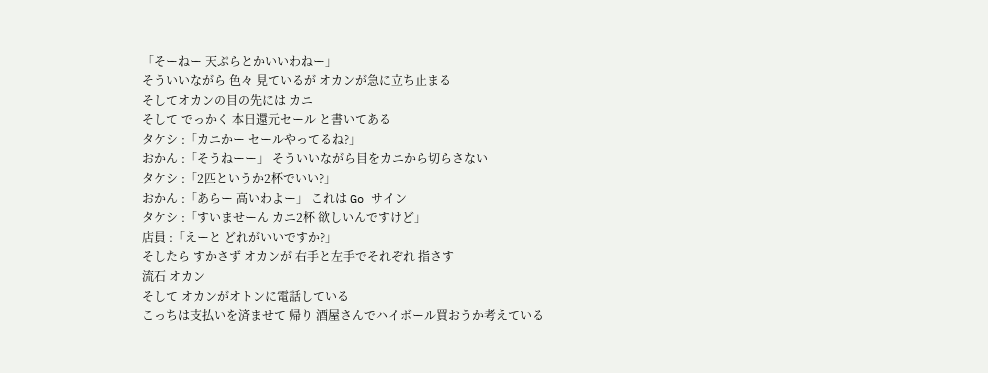「そーねー 天ぷらとかいいわねー」
そういいながら 色々 見ているが オカンが急に立ち止まる
そしてオカンの目の先には カニ
そして でっかく 本日還元セール と書いてある
タケシ :「カニかー セールやってるね?」
おかん :「そうねーー」 そういいながら目をカニから切らさない
タケシ :「2匹というか2杯でいい?」
おかん :「あらー 高いわよー」 これは Go サイン
タケシ :「すいませーん カニ2杯 欲しいんですけど」
店員 :「えーと どれがいいですか?」
そしたら すかさず オカンが 右手と左手でそれぞれ 指さす
流石 オカン
そして オカンがオトンに電話している
こっちは支払いを済ませて 帰り 酒屋さんでハイボール買おうか考えている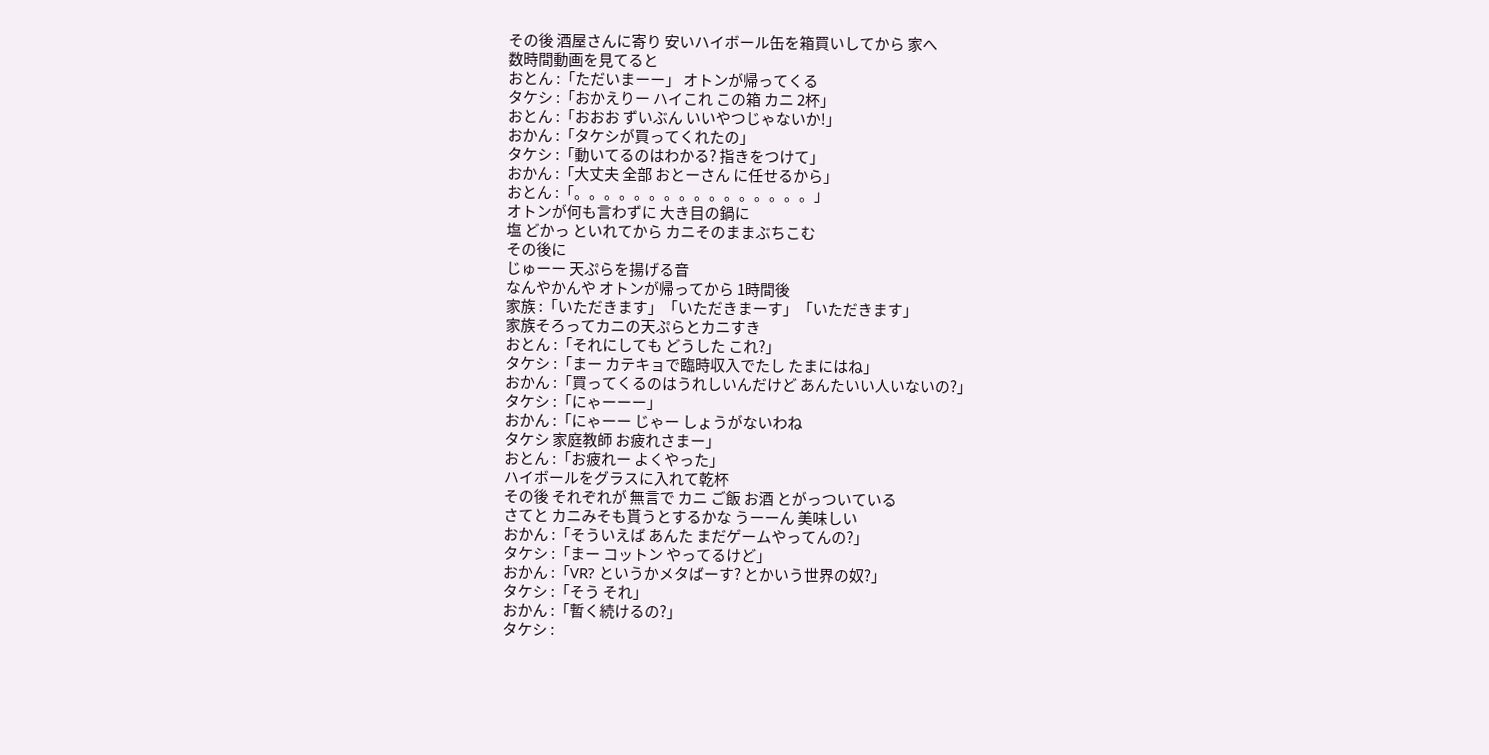その後 酒屋さんに寄り 安いハイボール缶を箱買いしてから 家へ
数時間動画を見てると
おとん :「ただいまーー」 オトンが帰ってくる
タケシ :「おかえりー ハイこれ この箱 カニ 2杯」
おとん :「おおお ずいぶん いいやつじゃないか!」
おかん :「タケシが買ってくれたの」
タケシ :「動いてるのはわかる? 指きをつけて」
おかん :「大丈夫 全部 おとーさん に任せるから」
おとん :「。。。。。。。。。。。。。。。。」
オトンが何も言わずに 大き目の鍋に
塩 どかっ といれてから カニそのままぶちこむ
その後に
じゅーー 天ぷらを揚げる音
なんやかんや オトンが帰ってから 1時間後
家族 :「いただきます」「いただきまーす」「いただきます」
家族そろってカニの天ぷらとカニすき
おとん :「それにしても どうした これ?」
タケシ :「まー カテキョで臨時収入でたし たまにはね」
おかん :「買ってくるのはうれしいんだけど あんたいい人いないの?」
タケシ :「にゃーーー」
おかん :「にゃーー じゃー しょうがないわね
タケシ 家庭教師 お疲れさまー」
おとん :「お疲れー よくやった」
ハイボールをグラスに入れて乾杯
その後 それぞれが 無言で カニ ご飯 お酒 とがっついている
さてと カニみそも貰うとするかな うーーん 美味しい
おかん :「そういえば あんた まだゲームやってんの?」
タケシ :「まー コットン やってるけど」
おかん :「VR? というかメタばーす? とかいう世界の奴?」
タケシ :「そう それ」
おかん :「暫く続けるの?」
タケシ :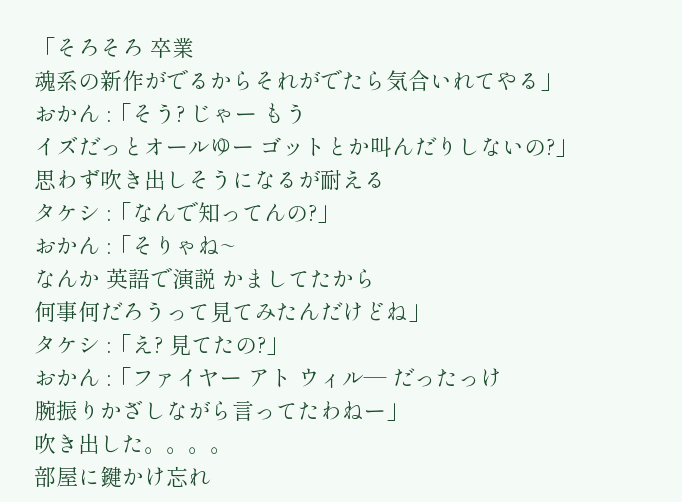「そろそろ 卒業
魂系の新作がでるからそれがでたら気合いれてやる」
おかん :「そう? じゃー もう
イズだっとオールゆー ゴットとか叫んだりしないの?」
思わず吹き出しそうになるが耐える
タケシ :「なんで知ってんの?」
おかん :「そりゃね~
なんか 英語で演説 かましてたから
何事何だろうって見てみたんだけどね」
タケシ :「え? 見てたの?」
おかん :「ファイヤー アト ウィル― だったっけ
腕振りかざしながら言ってたわねー」
吹き出した。。。。
部屋に鍵かけ忘れ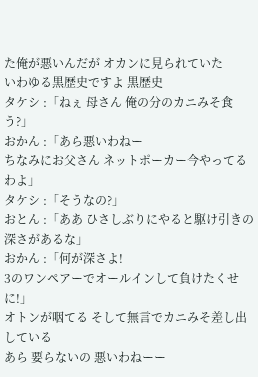た俺が悪いんだが オカンに見られていた
いわゆる黒歴史ですよ 黒歴史
タケシ :「ねぇ 母さん 俺の分のカニみそ食う?」
おかん :「あら悪いわねー
ちなみにお父さん ネットポーカー今やってるわよ」
タケシ :「そうなの?」
おとん :「ああ ひさしぶりにやると駆け引きの深さがあるな」
おかん :「何が深さよ!
3のワンペアーでオールインして負けたくせに!」
オトンが咽てる そして無言でカニみそ差し出している
あら 要らないの 悪いわねーー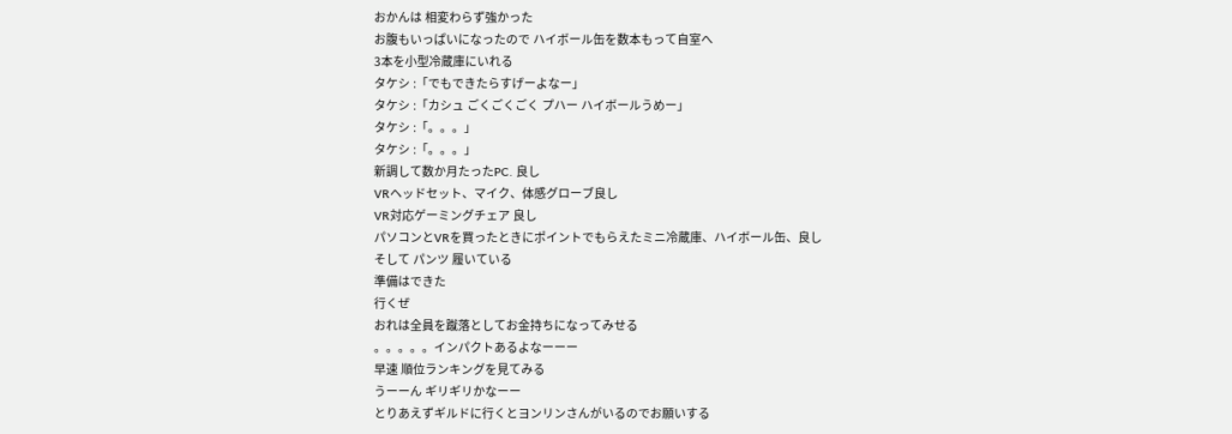おかんは 相変わらず強かった
お腹もいっぱいになったので ハイボール缶を数本もって自室へ
3本を小型冷蔵庫にいれる
タケシ :「でもできたらすげーよなー」
タケシ :「カシュ ごくごくごく プハー ハイボールうめー」
タケシ :「。。。」
タケシ :「。。。」
新調して数か月たったPC. 良し
VRヘッドセット、マイク、体感グローブ良し
VR対応ゲーミングチェア 良し
パソコンとVRを買ったときにポイントでもらえたミニ冷蔵庫、ハイボール缶、良し
そして パンツ 履いている
準備はできた
行くぜ
おれは全員を蹴落としてお金持ちになってみせる
。。。。。インパクトあるよなーーー
早速 順位ランキングを見てみる
うーーん ギリギリかなーー
とりあえずギルドに行くとヨンリンさんがいるのでお願いする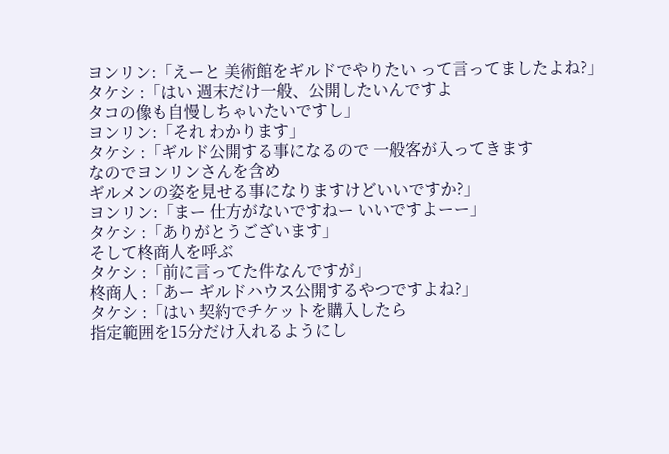ヨンリン:「えーと 美術館をギルドでやりたい って言ってましたよね?」
タケシ :「はい 週末だけ一般、公開したいんですよ
タコの像も自慢しちゃいたいですし」
ヨンリン:「それ わかります」
タケシ :「ギルド公開する事になるので 一般客が入ってきます
なのでヨンリンさんを含め
ギルメンの姿を見せる事になりますけどいいですか?」
ヨンリン:「まー 仕方がないですねー いいですよーー」
タケシ :「ありがとうございます」
そして柊商人を呼ぶ
タケシ :「前に言ってた件なんですが」
柊商人 :「あー ギルドハウス公開するやつですよね?」
タケシ :「はい 契約でチケットを購入したら
指定範囲を15分だけ入れるようにし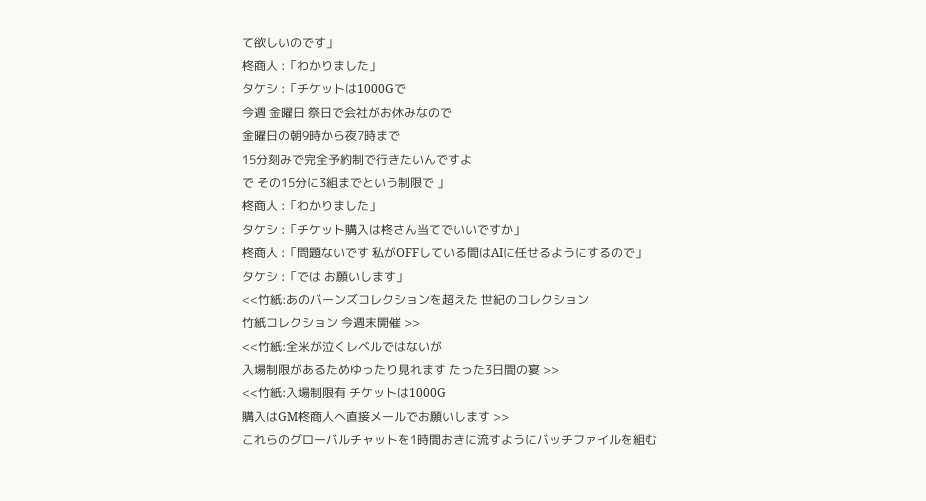て欲しいのです」
柊商人 :「わかりました」
タケシ :「チケットは1000Gで
今週 金曜日 祭日で会社がお休みなので
金曜日の朝9時から夜7時まで
15分刻みで完全予約制で行きたいんですよ
で その15分に3組までという制限で 」
柊商人 :「わかりました」
タケシ :「チケット購入は柊さん当てでいいですか」
柊商人 :「問題ないです 私がOFFしている間はAIに任せるようにするので」
タケシ :「では お願いします」
<<竹紙:あのバーンズコレクションを超えた 世紀のコレクション
竹紙コレクション 今週末開催 >>
<<竹紙:全米が泣くレベルではないが
入場制限があるためゆったり見れます たった3日間の宴 >>
<<竹紙:入場制限有 チケットは1000G
購入はGM柊商人へ直接メールでお願いします >>
これらのグローバルチャットを1時間おきに流すようにバッチファイルを組む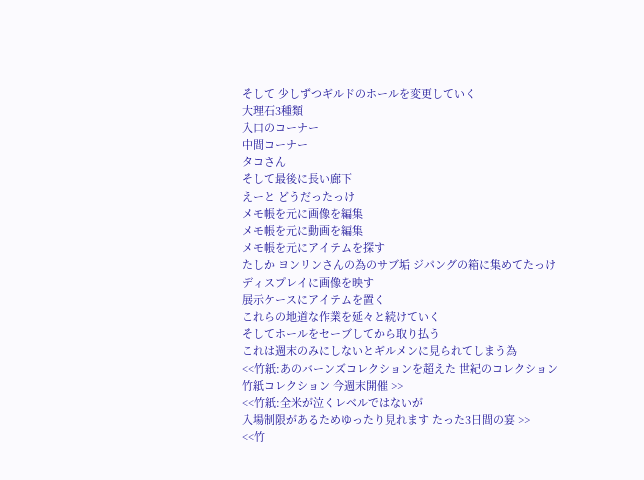そして 少しずつギルドのホールを変更していく
大理石3種類
入口のコーナー
中間コーナー
タコさん
そして最後に長い廊下
えーと どうだったっけ
メモ帳を元に画像を編集
メモ帳を元に動画を編集
メモ帳を元にアイテムを探す
たしか ヨンリンさんの為のサブ垢 ジパングの箱に集めてたっけ
ディスプレイに画像を映す
展示ケースにアイテムを置く
これらの地道な作業を延々と続けていく
そしてホールをセーブしてから取り払う
これは週末のみにしないとギルメンに見られてしまう為
<<竹紙:あのバーンズコレクションを超えた 世紀のコレクション
竹紙コレクション 今週末開催 >>
<<竹紙:全米が泣くレベルではないが
入場制限があるためゆったり見れます たった3日間の宴 >>
<<竹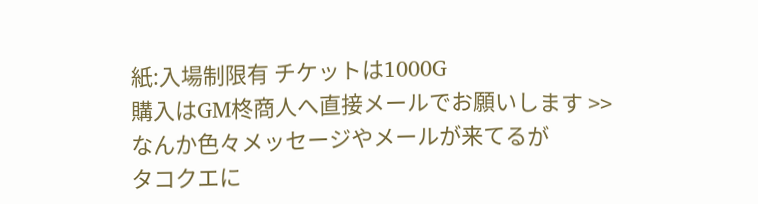紙:入場制限有 チケットは1000G
購入はGM柊商人へ直接メールでお願いします >>
なんか色々メッセージやメールが来てるが
タコクエに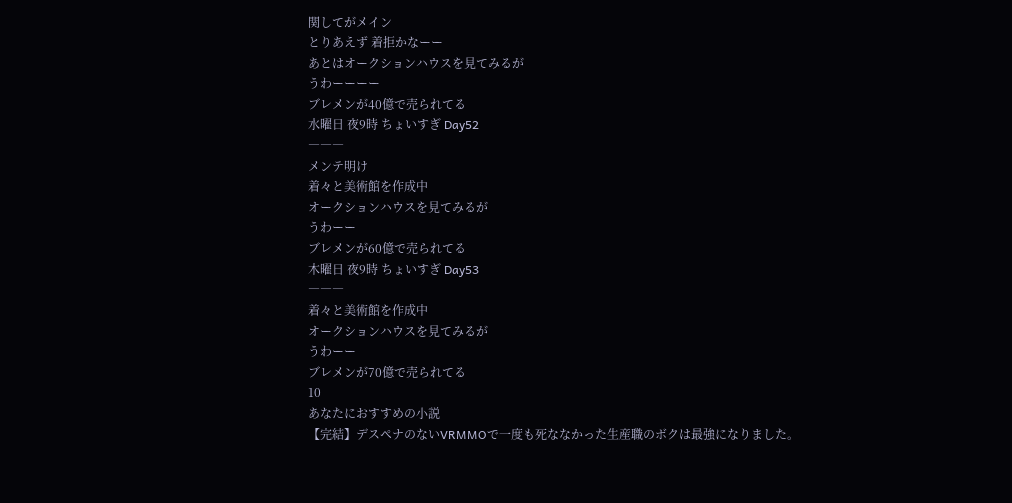関してがメイン
とりあえず 着拒かなーー
あとはオークションハウスを見てみるが
うわーーーー
ブレメンが40億で売られてる
水曜日 夜9時 ちょいすぎ Day52
―――
メンテ明け
着々と美術館を作成中
オークションハウスを見てみるが
うわーー
ブレメンが60億で売られてる
木曜日 夜9時 ちょいすぎ Day53
―――
着々と美術館を作成中
オークションハウスを見てみるが
うわーー
ブレメンが70億で売られてる
10
あなたにおすすめの小説
【完結】デスペナのないVRMMOで一度も死ななかった生産職のボクは最強になりました。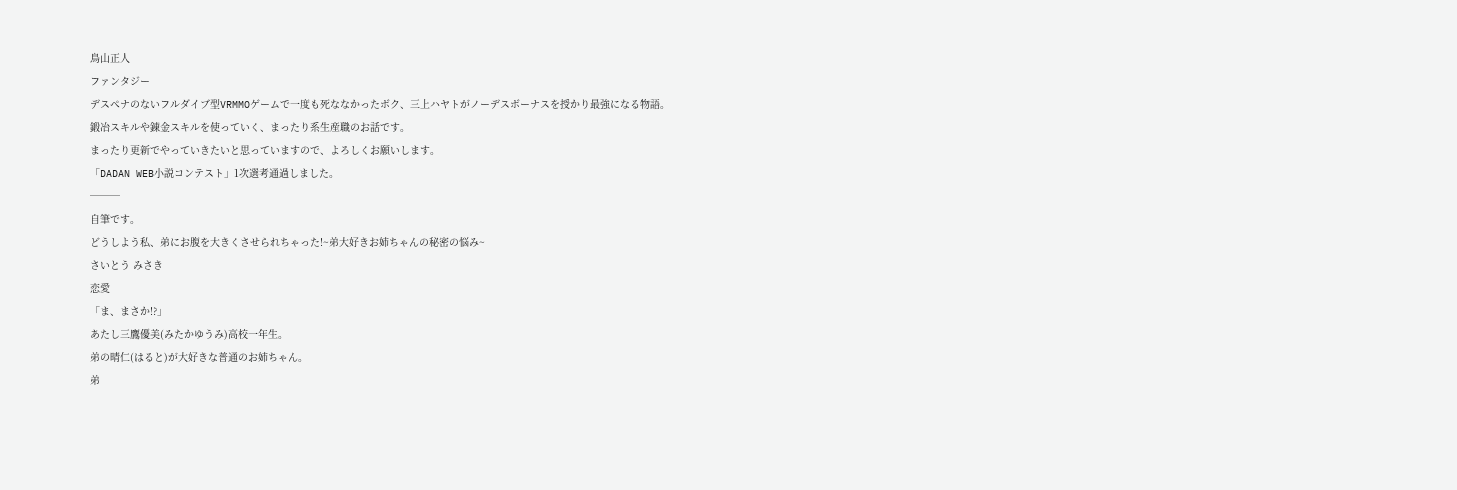鳥山正人
ファンタジー
デスペナのないフルダイブ型VRMMOゲームで一度も死ななかったボク、三上ハヤトがノーデスボーナスを授かり最強になる物語。
鍛冶スキルや錬金スキルを使っていく、まったり系生産職のお話です。
まったり更新でやっていきたいと思っていますので、よろしくお願いします。
「DADAN WEB小説コンテスト」1次選考通過しました。
───
自筆です。
どうしよう私、弟にお腹を大きくさせられちゃった!~弟大好きお姉ちゃんの秘密の悩み~
さいとう みさき
恋愛
「ま、まさか!?」
あたし三鷹優美(みたかゆうみ)高校一年生。
弟の晴仁(はると)が大好きな普通のお姉ちゃん。
弟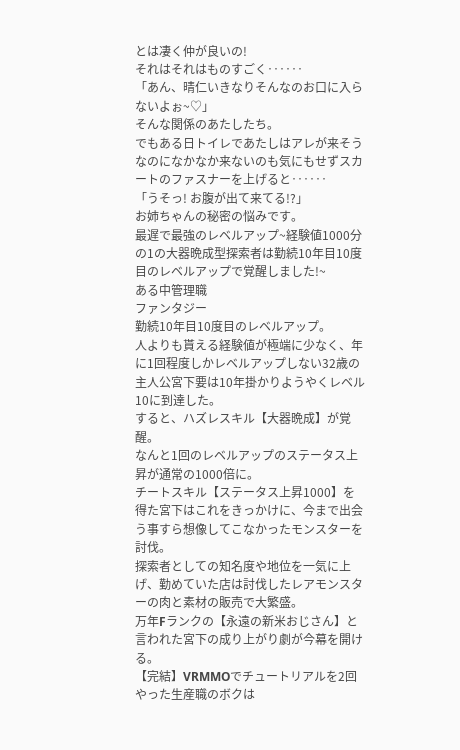とは凄く仲が良いの!
それはそれはものすごく‥‥‥
「あん、晴仁いきなりそんなのお口に入らないよぉ~♡」
そんな関係のあたしたち。
でもある日トイレであたしはアレが来そうなのになかなか来ないのも気にもせずスカートのファスナーを上げると‥‥‥
「うそっ! お腹が出て来てる!?」
お姉ちゃんの秘密の悩みです。
最遅で最強のレベルアップ~経験値1000分の1の大器晩成型探索者は勤続10年目10度目のレベルアップで覚醒しました!~
ある中管理職
ファンタジー
勤続10年目10度目のレベルアップ。
人よりも貰える経験値が極端に少なく、年に1回程度しかレベルアップしない32歳の主人公宮下要は10年掛かりようやくレベル10に到達した。
すると、ハズレスキル【大器晩成】が覚醒。
なんと1回のレベルアップのステータス上昇が通常の1000倍に。
チートスキル【ステータス上昇1000】を得た宮下はこれをきっかけに、今まで出会う事すら想像してこなかったモンスターを討伐。
探索者としての知名度や地位を一気に上げ、勤めていた店は討伐したレアモンスターの肉と素材の販売で大繁盛。
万年Fランクの【永遠の新米おじさん】と言われた宮下の成り上がり劇が今幕を開ける。
【完結】VRMMOでチュートリアルを2回やった生産職のボクは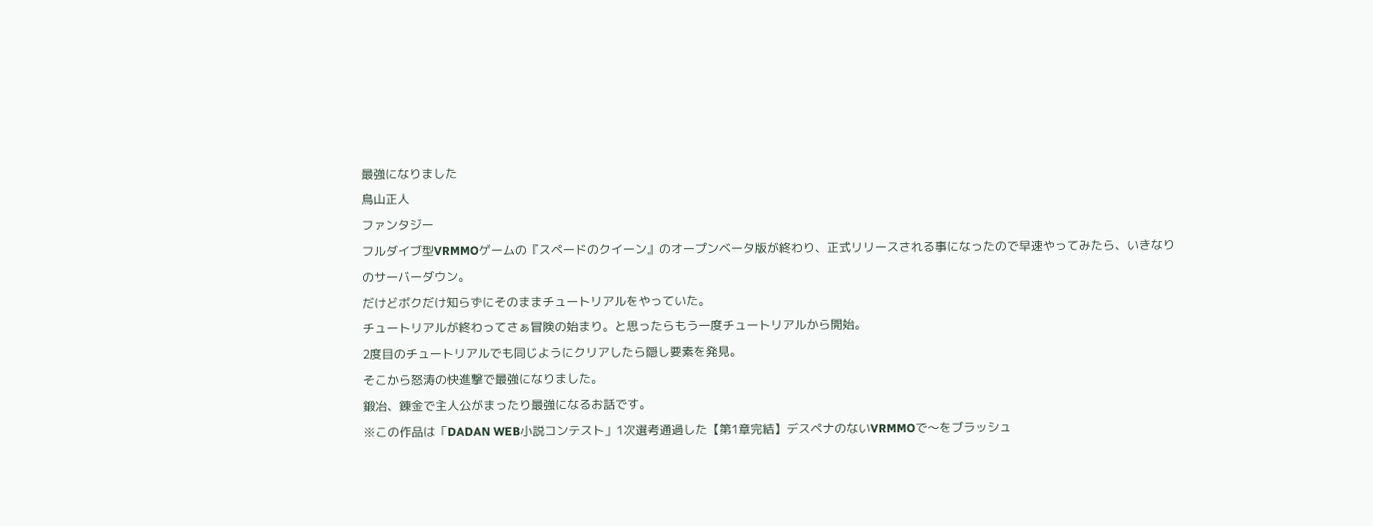最強になりました
鳥山正人
ファンタジー
フルダイブ型VRMMOゲームの『スペードのクイーン』のオープンベータ版が終わり、正式リリースされる事になったので早速やってみたら、いきなりのサーバーダウン。
だけどボクだけ知らずにそのままチュートリアルをやっていた。
チュートリアルが終わってさぁ冒険の始まり。と思ったらもう一度チュートリアルから開始。
2度目のチュートリアルでも同じようにクリアしたら隠し要素を発見。
そこから怒涛の快進撃で最強になりました。
鍛冶、錬金で主人公がまったり最強になるお話です。
※この作品は「DADAN WEB小説コンテスト」1次選考通過した【第1章完結】デスペナのないVRMMOで〜をブラッシュ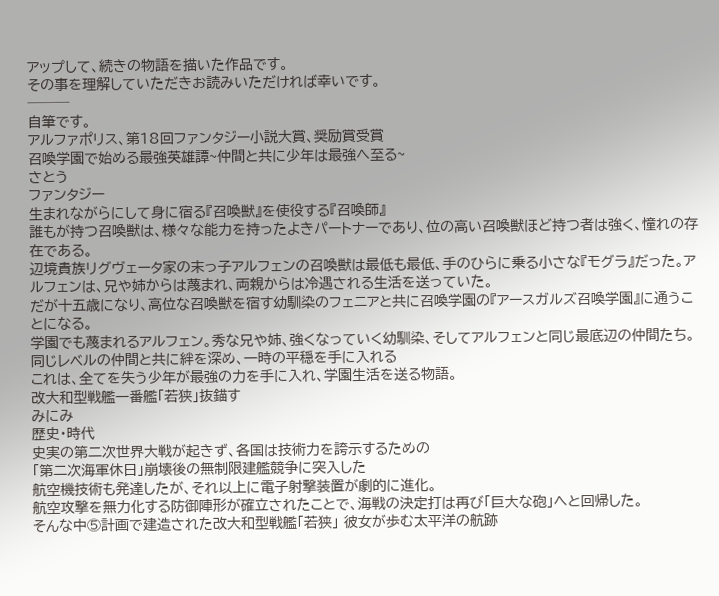アップして、続きの物語を描いた作品です。
その事を理解していただきお読みいただければ幸いです。
───
自筆です。
アルファポリス、第18回ファンタジー小説大賞、奨励賞受賞
召喚学園で始める最強英雄譚~仲間と共に少年は最強へ至る~
さとう
ファンタジー
生まれながらにして身に宿る『召喚獣』を使役する『召喚師』
誰もが持つ召喚獣は、様々な能力を持ったよきパートナーであり、位の高い召喚獣ほど持つ者は強く、憧れの存在である。
辺境貴族リグヴェータ家の末っ子アルフェンの召喚獣は最低も最低、手のひらに乗る小さな『モグラ』だった。アルフェンは、兄や姉からは蔑まれ、両親からは冷遇される生活を送っていた。
だが十五歳になり、高位な召喚獣を宿す幼馴染のフェニアと共に召喚学園の『アースガルズ召喚学園』に通うことになる。
学園でも蔑まれるアルフェン。秀な兄や姉、強くなっていく幼馴染、そしてアルフェンと同じ最底辺の仲間たち。同じレベルの仲間と共に絆を深め、一時の平穏を手に入れる
これは、全てを失う少年が最強の力を手に入れ、学園生活を送る物語。
改大和型戦艦一番艦「若狭」抜錨す
みにみ
歴史・時代
史実の第二次世界大戦が起きず、各国は技術力を誇示するための
「第二次海軍休日」崩壊後の無制限建艦競争に突入した
航空機技術も発達したが、それ以上に電子射撃装置が劇的に進化。
航空攻撃を無力化する防御陣形が確立されたことで、海戦の決定打は再び「巨大な砲」へと回帰した。
そんな中⑤計画で建造された改大和型戦艦「若狭」 彼女が歩む太平洋の航跡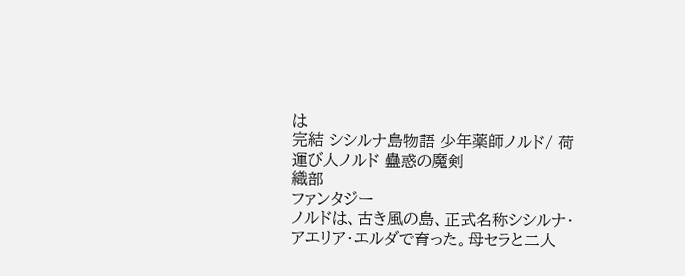は
完結 シシルナ島物語 少年薬師ノルド/ 荷運び人ノルド 蠱惑の魔剣
織部
ファンタジー
ノルドは、古き風の島、正式名称シシルナ・アエリア・エルダで育った。母セラと二人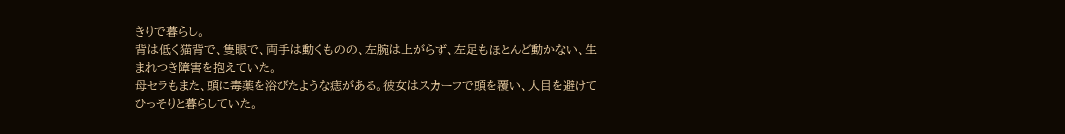きりで暮らし。
背は低く猫背で、隻眼で、両手は動くものの、左腕は上がらず、左足もほとんど動かない、生まれつき障害を抱えていた。
母セラもまた、頭に毒薬を浴びたような痣がある。彼女はスカーフで頭を覆い、人目を避けてひっそりと暮らしていた。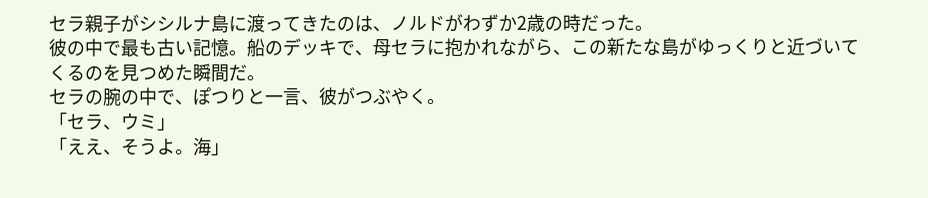セラ親子がシシルナ島に渡ってきたのは、ノルドがわずか2歳の時だった。
彼の中で最も古い記憶。船のデッキで、母セラに抱かれながら、この新たな島がゆっくりと近づいてくるのを見つめた瞬間だ。
セラの腕の中で、ぽつりと一言、彼がつぶやく。
「セラ、ウミ」
「ええ、そうよ。海」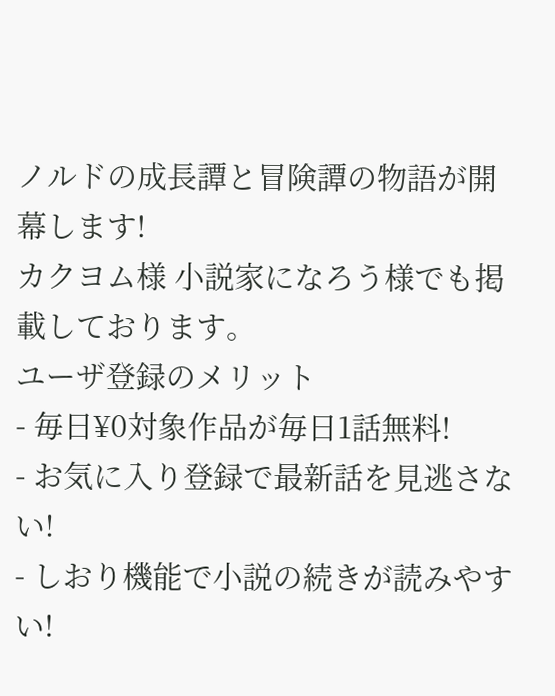ノルドの成長譚と冒険譚の物語が開幕します!
カクヨム様 小説家になろう様でも掲載しております。
ユーザ登録のメリット
- 毎日¥0対象作品が毎日1話無料!
- お気に入り登録で最新話を見逃さない!
- しおり機能で小説の続きが読みやすい!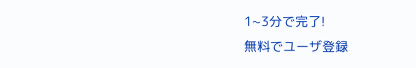1~3分で完了!
無料でユーザ登録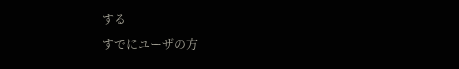する
すでにユーザの方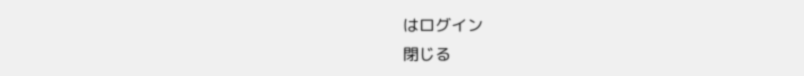はログイン
閉じる